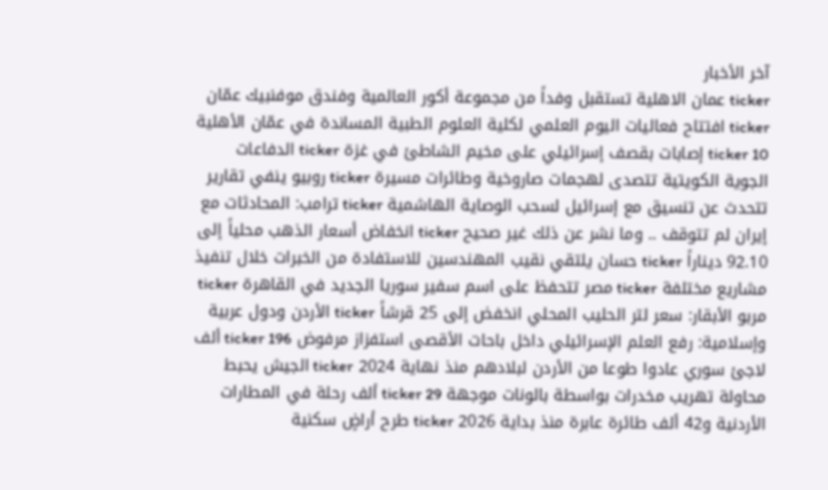آخر الأخبار
ticker عمان الاهلية تستقبل وفداً من مجموعة أكور العالمية وفندق موفنبيك عمّان ticker افتتاح فعاليات اليوم العلمي لكلية العلوم الطبية المساندة في عمّان الأهلية ticker 10 إصابات بقصف إسرائيلي على مخيم الشاطئ في غزة ticker الدفاعات الجوية الكويتية تتصدى لهجمات صاروخية وطائرات مسيرة ticker روبيو ينفي تقارير تتحدث عن تنسيق مع إسرائيل لسحب الوصاية الهاشمية ticker ترامب: المحادثات مع إيران لم تتوقف .. وما نشر عن ذلك غير صحيح ticker انخفاض أسعار الذهب محلياً إلى 92.10 ديناراً ticker حسان يلتقي نقيب المهندسين للاستفادة من الخبرات خلال تنفيذ مشاريع مختلفة ticker مصر تتحفظ على اسم سفير سوريا الجديد في القاهرة ticker مربو الأبقار: سعر لتر الحليب المحلي انخفض إلى 25 قرشاً ticker الأردن ودول عربية وإسلامية: رفع العلم الإسرائيلي داخل باحات الأقصى استفزاز مرفوض ticker 196 ألف لاجئ سوري عادوا طوعا من الأردن لبلادهم منذ نهاية 2024 ticker الجيش يحبط محاولة تهريب مخدرات بواسطة بالونات موجهة ticker 29 ألف رحلة في المطارات الأردنية و42 ألف طائرة عابرة منذ بداية 2026 ticker طرح أراضٍ سكنية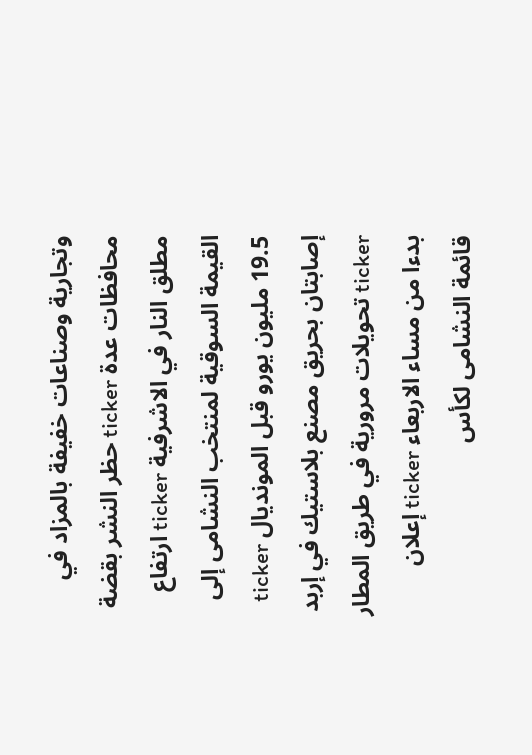وتجارية وصناعات خفيفة بالمزاد في محافظات عدة ticker حظر النشر بقضة مطلق النار في الاشرفية ticker ارتفاع القيمة السوقية لمنتخب النشامى إلى 19.5 مليون يورو قبل المونديال ticker إصابتان بحريق مصنع بلاستيك في إربد ticker تحويلات مرورية في طريق المطار بدءا من مساء الاربعاء ticker إعلان قائمة النشامى لكأس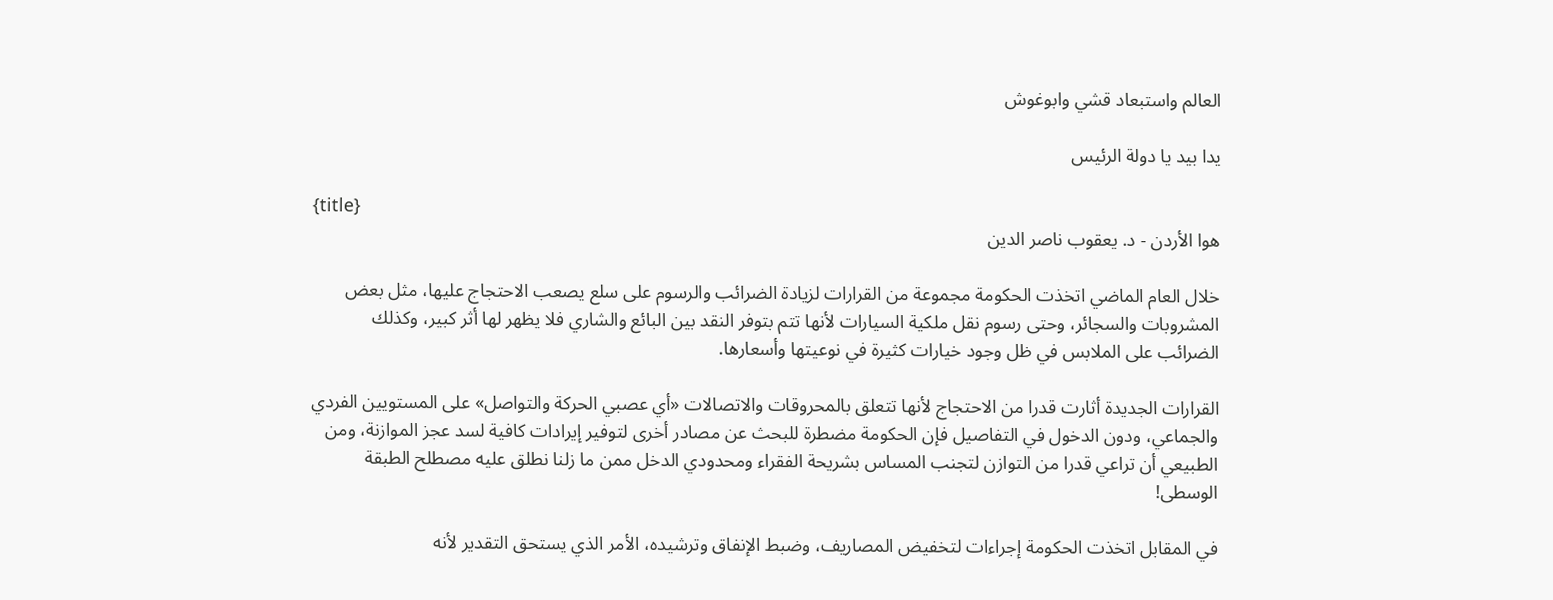العالم واستبعاد قشي وابوغوش

يدا بيد يا دولة الرئيس

{title}
هوا الأردن - د. يعقوب ناصر الدين

خلال العام الماضي اتخذت الحكومة مجموعة من القرارات لزيادة الضرائب والرسوم على سلع يصعب الاحتجاج عليها، مثل بعض المشروبات والسجائر، وحتى رسوم نقل ملكية السيارات لأنها تتم بتوفر النقد بين البائع والشاري فلا يظهر لها أثر كبير، وكذلك الضرائب على الملابس في ظل وجود خيارات كثيرة في نوعيتها وأسعارها.

القرارات الجديدة أثارت قدرا من الاحتجاج لأنها تتعلق بالمحروقات والاتصالات «أي عصبي الحركة والتواصل» على المستويين الفردي والجماعي، ودون الدخول في التفاصيل فإن الحكومة مضطرة للبحث عن مصادر أخرى لتوفير إيرادات كافية لسد عجز الموازنة، ومن الطبيعي أن تراعي قدرا من التوازن لتجنب المساس بشريحة الفقراء ومحدودي الدخل ممن ما زلنا نطلق عليه مصطلح الطبقة الوسطى!

في المقابل اتخذت الحكومة إجراءات لتخفيض المصاريف، وضبط الإنفاق وترشيده، الأمر الذي يستحق التقدير لأنه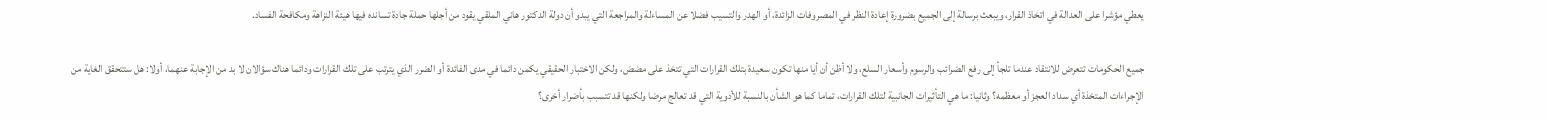يعطي مؤشرا على العدالة في اتخاذ القرار، ويبعث برسالة إلى الجميع بضرورة إعادة النظر في المصروفات الزائدة، أو الهدر والتسيب فضلا عن المساءلة والمراجعة التي يبدو أن دولة الدكتور هاني الملقي يقود من أجلها حملة جادة تسانده فيها هيئة النزاهة ومكافحة الفساد.

جميع الحكومات تتعرض للانتقاد عندما تلجأ إلى رفع الضرائب والرسوم وأسعار السلع، ولا أظن أن أيا منها تكون سعيدة بتلك القرارات التي تتخذ على مضض، ولكن الاختبار الحقيقي يكمن دائما في مدى الفائدة أو الضرر الذي يترتب على تلك القرارات ودائما هناك سؤالان لا بد من الإجابة عنهما، أولا: هل ستتحقق الغاية من الإجراءات المتخذة أي سداد العجز أو معظمه؟ وثانيا: ما هي التأثيرات الجانبية لتلك القرارات، تماما كما هو الشأن بالنسبة للأدوية التي قد تعالج مرضا ولكنها قد تتسبب بأضرار أخرى؟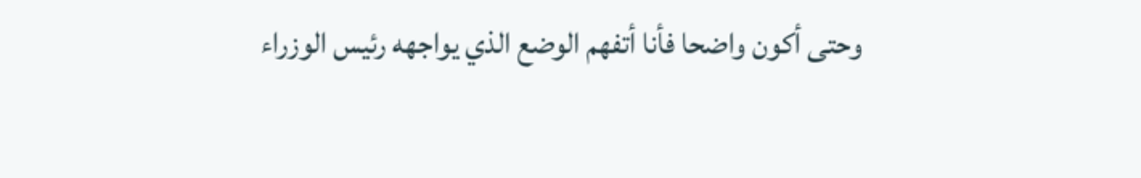وحتى أكون واضحا فأنا أتفهم الوضع الذي يواجهه رئيس الوزراء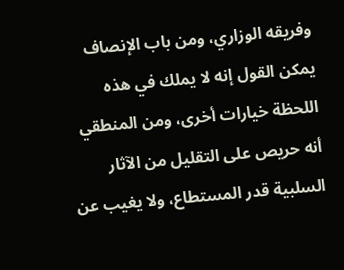وفريقه الوزاري، ومن باب الإنصاف يمكن القول إنه لا يملك في هذه اللحظة خيارات أخرى، ومن المنطقي أنه حريص على التقليل من الآثار السلبية قدر المستطاع، ولا يغيب عن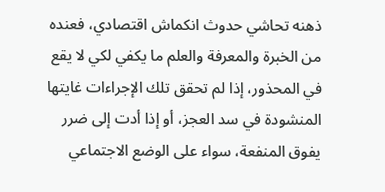ذهنه تحاشي حدوث انكماش اقتصادي، فعنده من الخبرة والمعرفة والعلم ما يكفي لكي لا يقع في المحذور، إذا لم تحقق تلك الإجراءات غايتها المنشودة في سد العجز، أو إذا أدت إلى ضرر يفوق المنفعة، سواء على الوضع الاجتماعي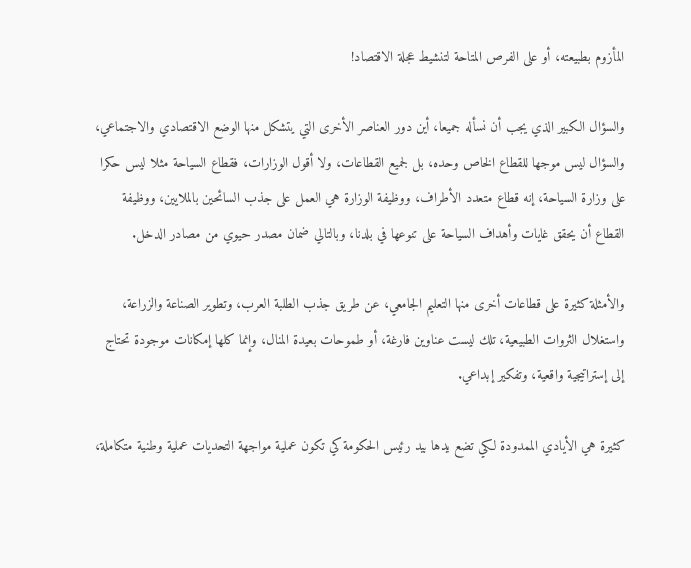المأزوم بطبيعته، أو على الفرص المتاحة لتنشيط عجلة الاقتصاد!

والسؤال الكبير الذي يجب أن نسأله جميعا، أين دور العناصر الأخرى التي يتشكل منها الوضع الاقتصادي والاجتماعي، والسؤال ليس موجها للقطاع الخاص وحده، بل لجميع القطاعات، ولا أقول الوزارات، فقطاع السياحة مثلا ليس حكرا على وزارة السياحة، إنه قطاع متعدد الأطراف، ووظيفة الوزارة هي العمل على جذب السائحين بالملايين، ووظيفة القطاع أن يحقق غايات وأهداف السياحة على تنوعها في بلدنا، وبالتالي ضمان مصدر حيوي من مصادر الدخل.

والأمثلة كثيرة على قطاعات أخرى منها التعليم الجامعي، عن طريق جذب الطلبة العرب، وتطوير الصناعة والزراعة، واستغلال الثروات الطبيعية، تلك ليست عناوين فارغة، أو طموحات بعيدة المنال، وإنما كلها إمكانات موجودة تحتاج إلى إستراتيجية واقعية، وتفكير إبداعي.

كثيرة هي الأيادي الممدودة لكي تضع يدها بيد رئيس الحكومة كي تكون عملية مواجهة التحديات عملية وطنية متكاملة،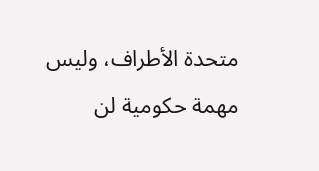متحدة الأطراف، وليس مهمة حكومية لن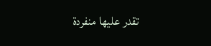تقدر عليها منفردة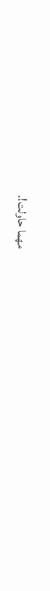مهما حاولت!.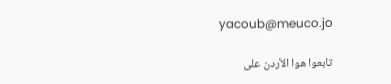yacoub@meuco.jo

تابعوا هوا الأردن على